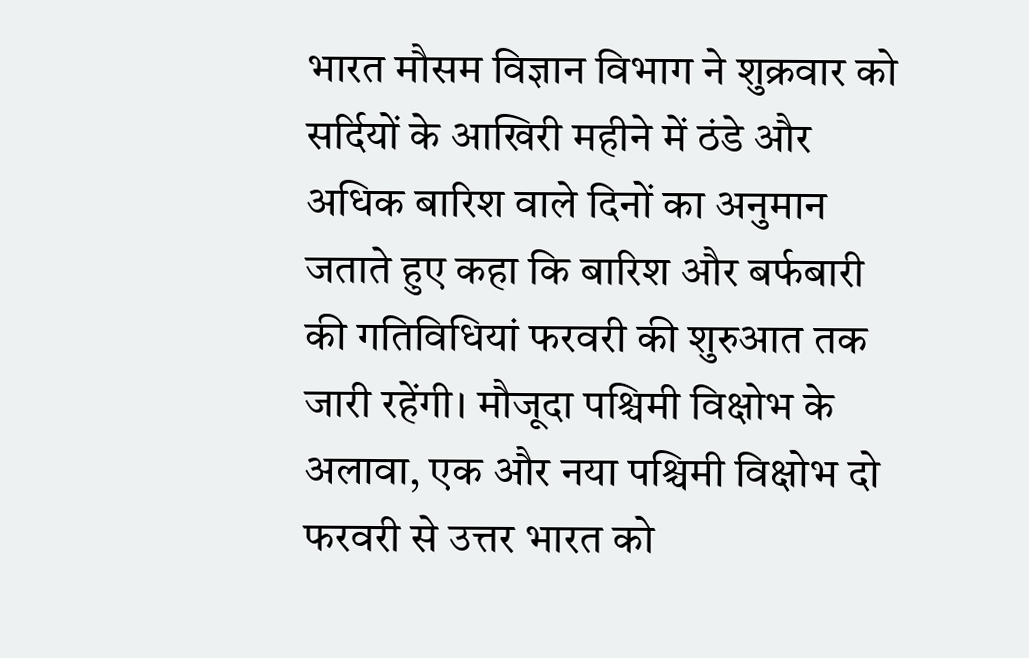भारत मौसम विज्ञान विभाग ने शुक्रवार को सर्दियों के आखिरी महीने में ठंडे और अधिक बारिश वाले दिनों का अनुमान जताते हुए कहा कि बारिश और बर्फबारी की गतिविधियां फरवरी की शुरुआत तक जारी रहेंगी। मौजूदा पश्चिमी विक्षोभ के अलावा, एक और नया पश्चिमी विक्षोभ दो फरवरी से उत्तर भारत को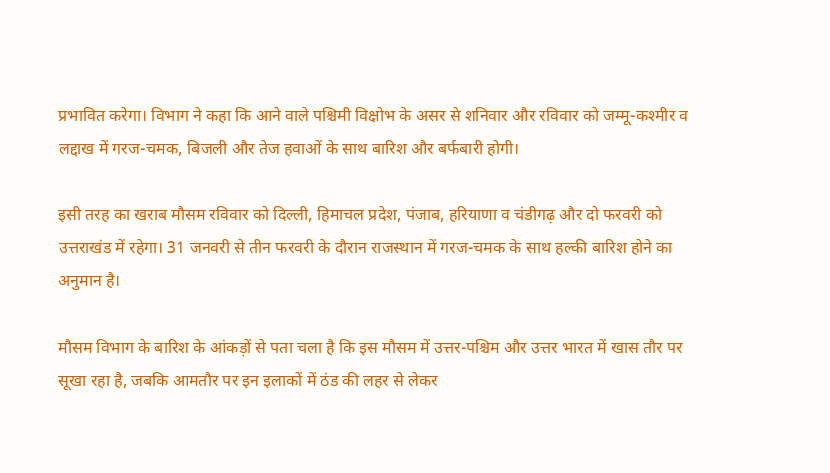प्रभावित करेगा। विभाग ने कहा कि आने वाले पश्चिमी विक्षोभ के असर से शनिवार और रविवार को जम्मू-कश्मीर व लद्दाख में गरज-चमक, बिजली और तेज हवाओं के साथ बारिश और बर्फबारी होगी।

इसी तरह का खराब मौसम रविवार को दिल्ली, हिमाचल प्रदेश, पंजाब, हरियाणा व चंडीगढ़ और दो फरवरी को उत्तराखंड में रहेगा। 31 जनवरी से तीन फरवरी के दौरान राजस्थान में गरज-चमक के साथ हल्की बारिश होने का अनुमान है।

मौसम विभाग के बारिश के आंकड़ों से पता चला है कि इस मौसम में उत्तर-पश्चिम और उत्तर भारत में खास तौर पर सूखा रहा है, जबकि आमतौर पर इन इलाकों में ठंड की लहर से लेकर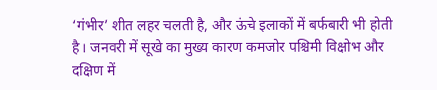‘गंभीर’ शीत लहर चलती है, और ऊंचे इलाकों में बर्फबारी भी होती है। जनवरी में सूखे का मुख्य कारण कमजोर पश्चिमी विक्षोभ और दक्षिण में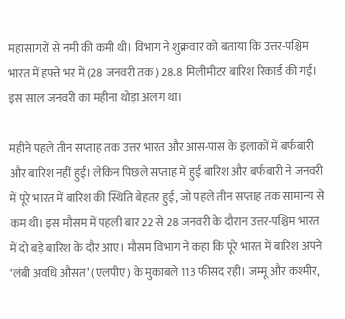महासागरों से नमी की कमी थी। विभाग ने शुक्रवार को बताया कि उत्तर-पश्चिम भारत में हफ्ते भर में (28 जनवरी तक) 28.8 मिलीमीटर बारिश रिकार्ड की गई। इस साल जनवरी का महीना थोड़ा अलग था।

महीने पहले तीन सप्ताह तक उत्तर भारत और आस-पास के इलाकों में बर्फबारी और बारिश नहीं हुई। लेकिन पिछले सप्ताह में हुई बारिश और बर्फबारी ने जनवरी में पूरे भारत में बारिश की स्थिति बेहतर हुई, जो पहले तीन सप्ताह तक सामान्य से कम थी। इस मौसम में पहली बार 22 से 28 जनवरी के दौरान उत्तर-पश्चिम भारत में दो बड़े बारिश के दौर आए। मौसम विभाग ने कहा कि पूरे भारत में बारिश अपने ‘लंबी अवधि औसत’ (एलपीए) के मुकाबले 113 फीसद रही। जम्मू और कश्मीर,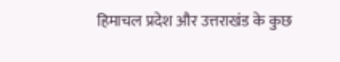हिमाचल प्रदेश और उत्तराखंड के कुछ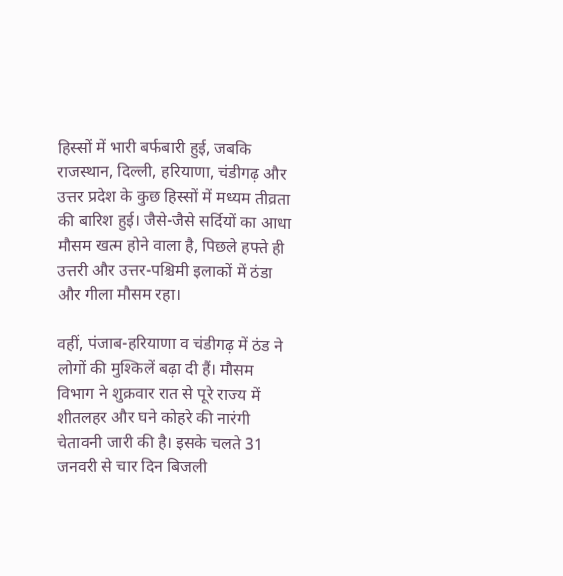हिस्सों में भारी बर्फबारी हुई, जबकि राजस्थान, दिल्ली, हरियाणा, चंडीगढ़ और उत्तर प्रदेश के कुछ हिस्सों में मध्यम तीव्रता की बारिश हुई। जैसे-जैसे सर्दियों का आधा मौसम खत्म होने वाला है, पिछले हफ्ते ही उत्तरी और उत्तर-पश्चिमी इलाकों में ठंडा और गीला मौसम रहा।

वहीं, पंजाब-हरियाणा व चंडीगढ़ में ठंड ने लोगों की मुश्किलें बढ़ा दी हैं। मौसम विभाग ने शुक्रवार रात से पूरे राज्य में शीतलहर और घने कोहरे की नारंगी चेतावनी जारी की है। इसके चलते 31 जनवरी से चार दिन बिजली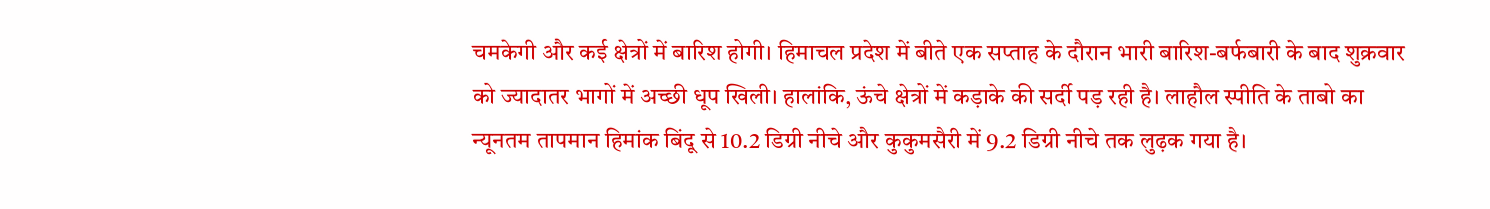चमकेगी और कई क्षेत्रों में बारिश होगी। हिमाचल प्रदेश में बीते एक सप्ताह के दौरान भारी बारिश-बर्फबारी के बाद शुक्रवार को ज्यादातर भागों में अच्छी धूप खिली। हालांकि, ऊंचे क्षेत्रों में कड़ाके की सर्दी पड़ रही है। लाहौल स्पीति के ताबो का न्यूनतम तापमान हिमांक बिंदू से 10.2 डिग्री नीचे और कुकुमसैरी में 9.2 डिग्री नीचे तक लुढ़क गया है।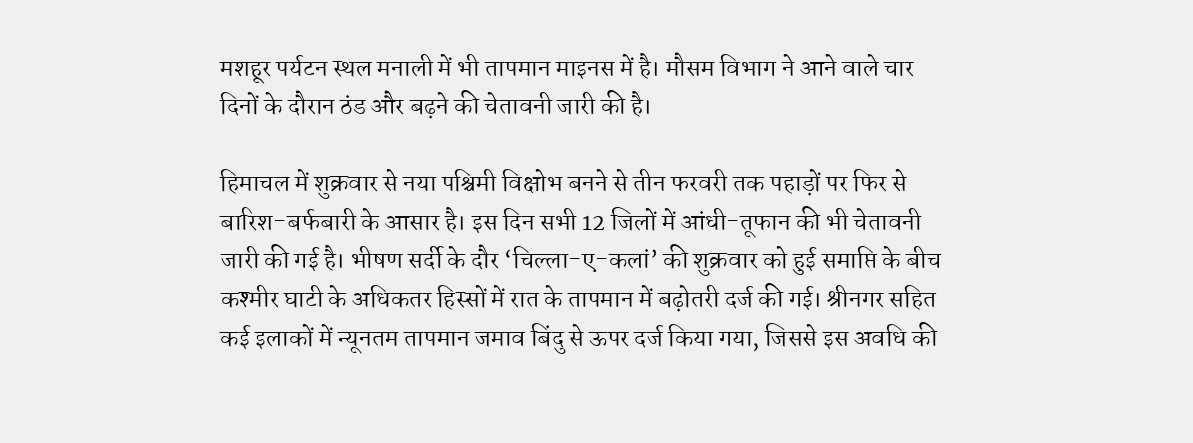मशहूर पर्यटन स्थल मनाली में भी तापमान माइनस में है। मौसम विभाग ने आने वाले चार दिनों के दौरान ठंड और बढ़ने की चेतावनी जारी की है।

हिमाचल में शुक्रवार से नया पश्चिमी विक्षोभ बनने से तीन फरवरी तक पहाड़ों पर फिर से बारिश-बर्फबारी के आसार है। इस दिन सभी 12 जिलों में आंधी-तूफान की भी चेतावनी जारी की गई है। भीषण सर्दी के दौर ‘चिल्ला-ए-कलां’ की शुक्रवार को हुई समाप्ति के बीच कश्मीर घाटी के अधिकतर हिस्सों में रात के तापमान में बढ़ोतरी दर्ज की गई। श्रीनगर सहित कई इलाकों में न्यूनतम तापमान जमाव बिंदु से ऊपर दर्ज किया गया, जिससे इस अवधि की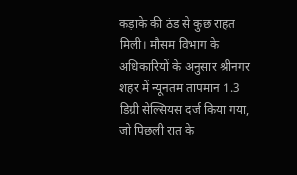कड़ाके की ठंड से कुछ राहत मिली। मौसम विभाग के अधिकारियों के अनुसार श्रीनगर शहर में न्यूनतम तापमान 1.3 डिग्री सेल्सियस दर्ज किया गया, जो पिछली रात के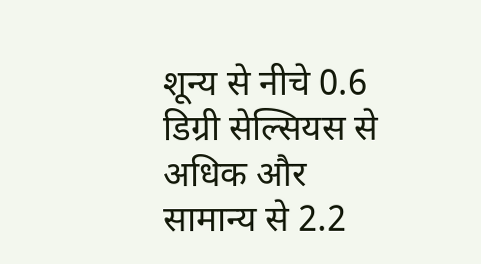शून्य से नीचे 0.6 डिग्री सेल्सियस से अधिक और सामान्य से 2.2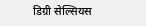डिग्री सेल्सियस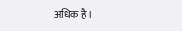अधिक है।